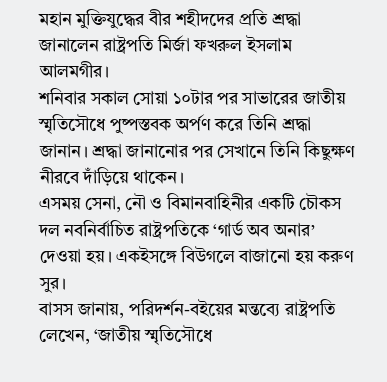মহান মুক্তিযুদ্ধের বীর শহীদদের প্রতি শ্রদ্ধা জানালেন রাষ্ট্রপতি মির্জা ফখরুল ইসলাম আলমগীর।
শনিবার সকাল সোয়া ১০টার পর সাভারের জাতীয় স্মৃতিসৌধে পুষ্পস্তবক অর্পণ করে তিনি শ্রদ্ধা জানান। শ্রদ্ধা জানানোর পর সেখানে তিনি কিছুক্ষণ নীরবে দাঁড়িয়ে থাকেন।
এসময় সেনা, নৌ ও বিমানবাহিনীর একটি চৌকস দল নবনির্বাচিত রাষ্ট্রপতিকে ‘গার্ড অব অনার’ দেওয়া হয়। একইসঙ্গে বিউগলে বাজানো হয় করুণ সুর।
বাসস জানায়, পরিদর্শন-বইয়ের মন্তব্যে রাষ্ট্রপতি লেখেন, ‘জাতীয় স্মৃতিসৌধে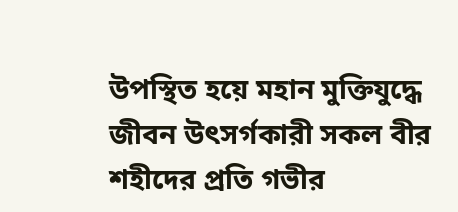উপস্থিত হয়ে মহান মুক্তিযুদ্ধে জীবন উৎসর্গকারী সকল বীর শহীদের প্রতি গভীর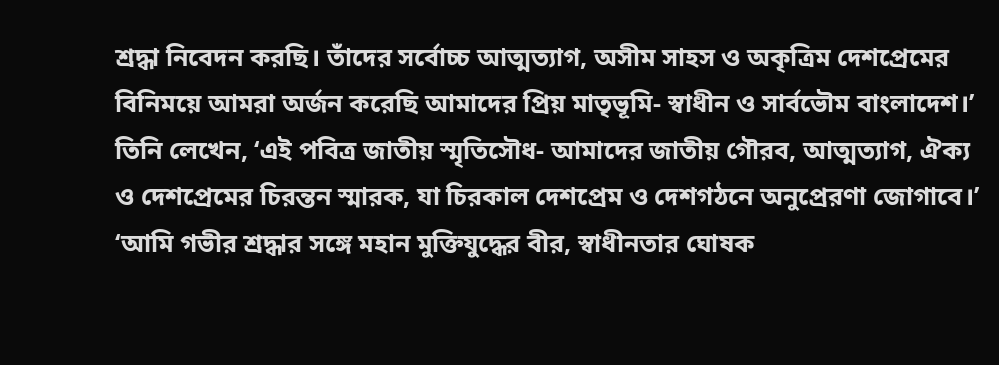শ্রদ্ধা নিবেদন করছি। তাঁদের সর্বোচ্চ আত্মত্যাগ, অসীম সাহস ও অকৃত্রিম দেশপ্রেমের বিনিময়ে আমরা অর্জন করেছি আমাদের প্রিয় মাতৃভূমি- স্বাধীন ও সার্বভৌম বাংলাদেশ।’
তিনি লেখেন, ‘এই পবিত্র জাতীয় স্মৃতিসৌধ- আমাদের জাতীয় গৌরব, আত্মত্যাগ, ঐক্য ও দেশপ্রেমের চিরন্তন স্মারক, যা চিরকাল দেশপ্রেম ও দেশগঠনে অনুপ্রেরণা জোগাবে।’
‘আমি গভীর শ্রদ্ধার সঙ্গে মহান মুক্তিযুদ্ধের বীর, স্বাধীনতার ঘোষক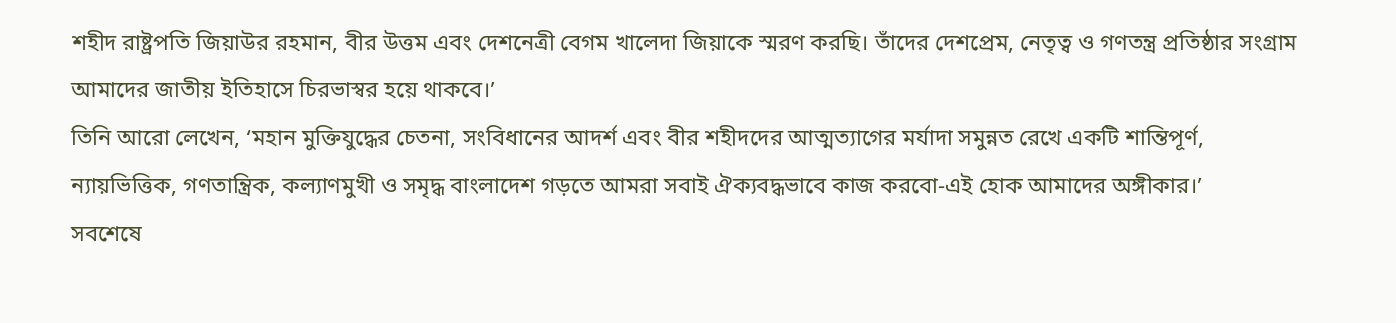শহীদ রাষ্ট্রপতি জিয়াউর রহমান, বীর উত্তম এবং দেশনেত্রী বেগম খালেদা জিয়াকে স্মরণ করছি। তাঁদের দেশপ্রেম, নেতৃত্ব ও গণতন্ত্র প্রতিষ্ঠার সংগ্রাম আমাদের জাতীয় ইতিহাসে চিরভাস্বর হয়ে থাকবে।’
তিনি আরো লেখেন, ‘মহান মুক্তিযুদ্ধের চেতনা, সংবিধানের আদর্শ এবং বীর শহীদদের আত্মত্যাগের মর্যাদা সমুন্নত রেখে একটি শান্তিপূর্ণ, ন্যায়ভিত্তিক, গণতান্ত্রিক, কল্যাণমুখী ও সমৃদ্ধ বাংলাদেশ গড়তে আমরা সবাই ঐক্যবদ্ধভাবে কাজ করবো-এই হোক আমাদের অঙ্গীকার।’
সবশেষে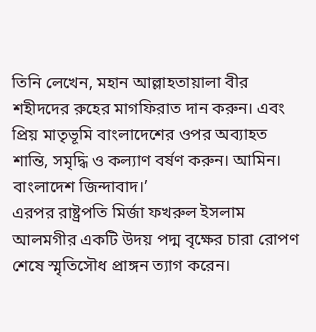তিনি লেখেন, মহান আল্লাহতায়ালা বীর শহীদদের রুহের মাগফিরাত দান করুন। এবং প্রিয় মাতৃভূমি বাংলাদেশের ওপর অব্যাহত শান্তি, সমৃদ্ধি ও কল্যাণ বর্ষণ করুন। আমিন। বাংলাদেশ জিন্দাবাদ।’
এরপর রাষ্ট্রপতি মির্জা ফখরুল ইসলাম আলমগীর একটি উদয় পদ্ম বৃক্ষের চারা রোপণ শেষে স্মৃতিসৌধ প্রাঙ্গন ত্যাগ করেন।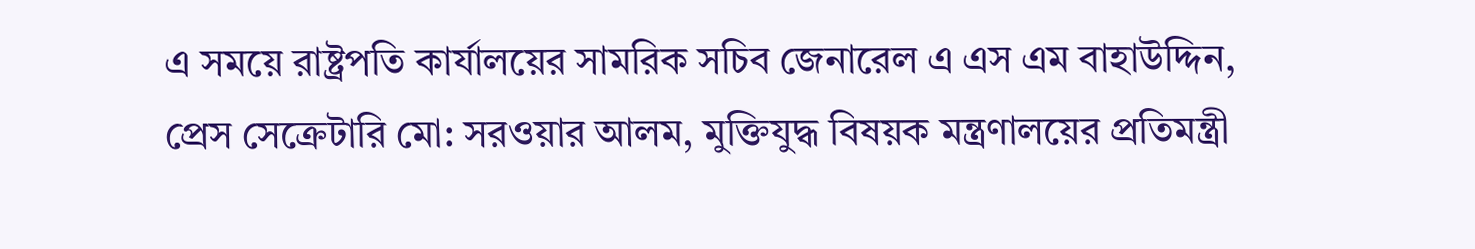এ সময়ে রাষ্ট্রপতি কার্যালয়ের সামরিক সচিব জেনারেল এ এস এম বাহাউদ্দিন, প্রেস সেক্রেটারি মো: সরওয়ার আলম, মুক্তিযুদ্ধ বিষয়ক মন্ত্রণালয়ের প্রতিমন্ত্রী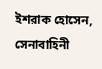ইশরাক হোসেন, সেনাবাহিনী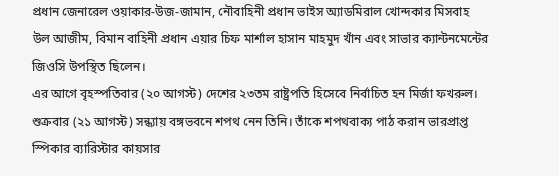প্রধান জেনারেল ওয়াকার-উজ-জামান, নৌবাহিনী প্রধান ভাইস অ্যাডমিরাল খোন্দকার মিসবাহ উল আজীম, বিমান বাহিনী প্রধান এয়ার চিফ মার্শাল হাসান মাহমুদ খাঁন এবং সাভার ক্যান্টনমেন্টের জিওসি উপস্থিত ছিলেন।
এর আগে বৃহস্পতিবার (২০ আগস্ট) দেশের ২৩তম রাষ্ট্রপতি হিসেবে নির্বাচিত হন মির্জা ফখরুল। শুক্রবার (২১ আগস্ট) সন্ধ্যায় বঙ্গভবনে শপথ নেন তিনি। তাঁকে শপথবাক্য পাঠ করান ভারপ্রাপ্ত স্পিকার ব্যারিস্টার কায়সার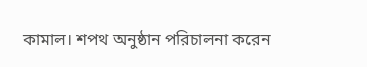কামাল। শপথ অনুষ্ঠান পরিচালনা করেন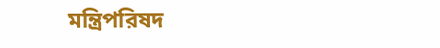মন্ত্রিপরিষদ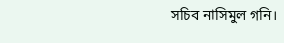সচিব নাসিমুল গনি।